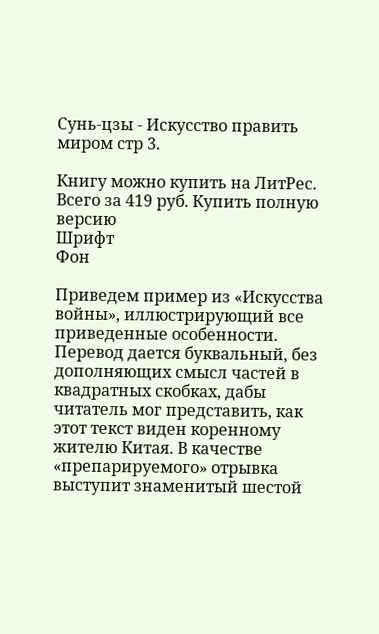Сунь-цзы - Искусство править миром стр 3.

Книгу можно купить на ЛитРес.
Всего за 419 руб. Купить полную версию
Шрифт
Фон

Приведем пример из «Искусства войны», иллюстрирующий все приведенные особенности. Перевод дается буквальный, без дополняющих смысл частей в квадратных скобках, дабы читатель мог представить, как этот текст виден коренному жителю Китая. В качестве «препарируемого» отрывка выступит знаменитый шестой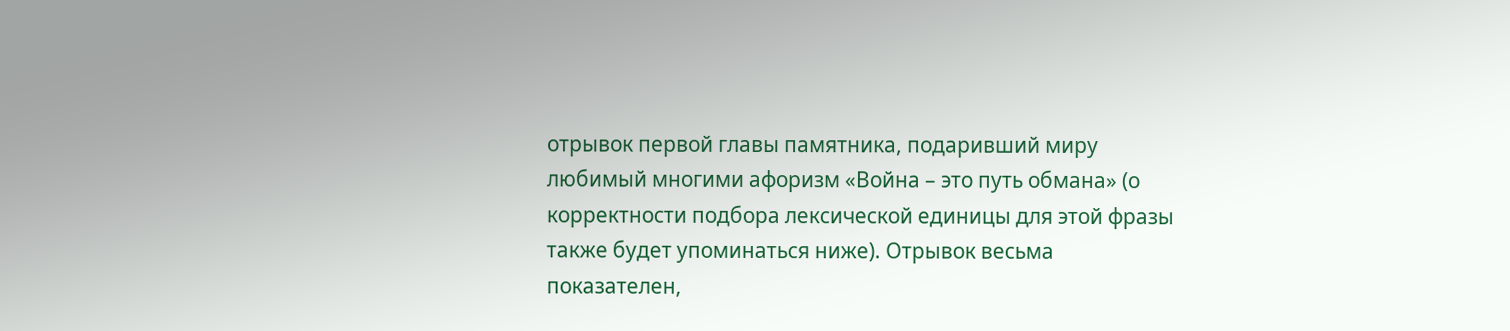отрывок первой главы памятника, подаривший миру любимый многими афоризм «Война – это путь обмана» (о корректности подбора лексической единицы для этой фразы также будет упоминаться ниже). Отрывок весьма показателен,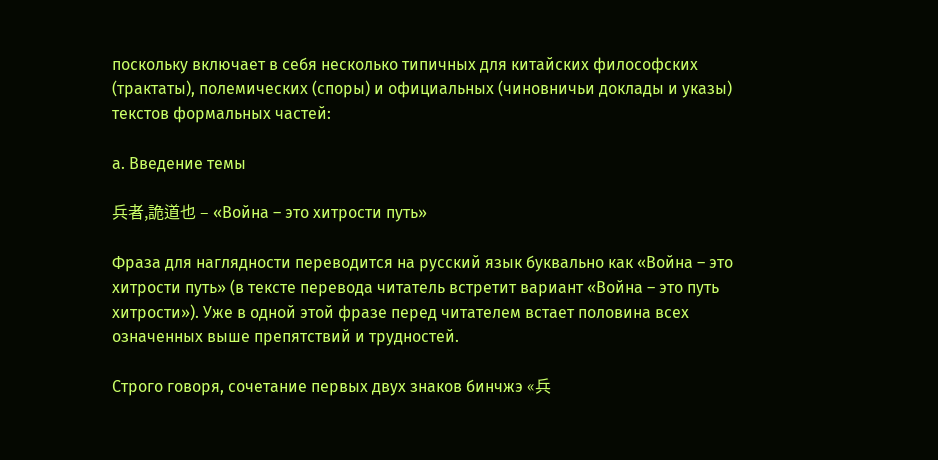поскольку включает в себя несколько типичных для китайских философских (трактаты), полемических (споры) и официальных (чиновничьи доклады и указы) текстов формальных частей:

а. Введение темы

兵者,詭道也 – «Война – это хитрости путь»

Фраза для наглядности переводится на русский язык буквально как «Война – это хитрости путь» (в тексте перевода читатель встретит вариант «Война – это путь хитрости»). Уже в одной этой фразе перед читателем встает половина всех означенных выше препятствий и трудностей.

Строго говоря, сочетание первых двух знаков бинчжэ «兵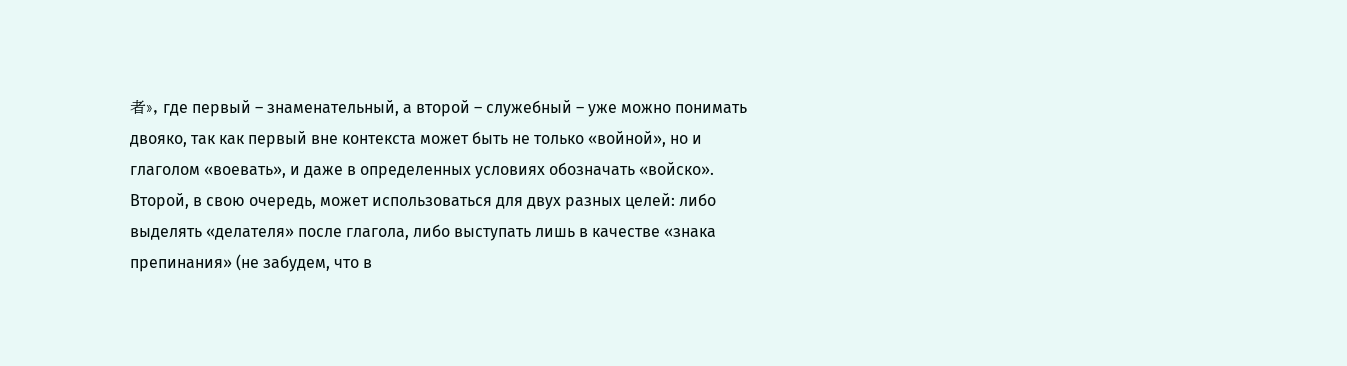者», где первый – знаменательный, а второй – служебный – уже можно понимать двояко, так как первый вне контекста может быть не только «войной», но и глаголом «воевать», и даже в определенных условиях обозначать «войско». Второй, в свою очередь, может использоваться для двух разных целей: либо выделять «делателя» после глагола, либо выступать лишь в качестве «знака препинания» (не забудем, что в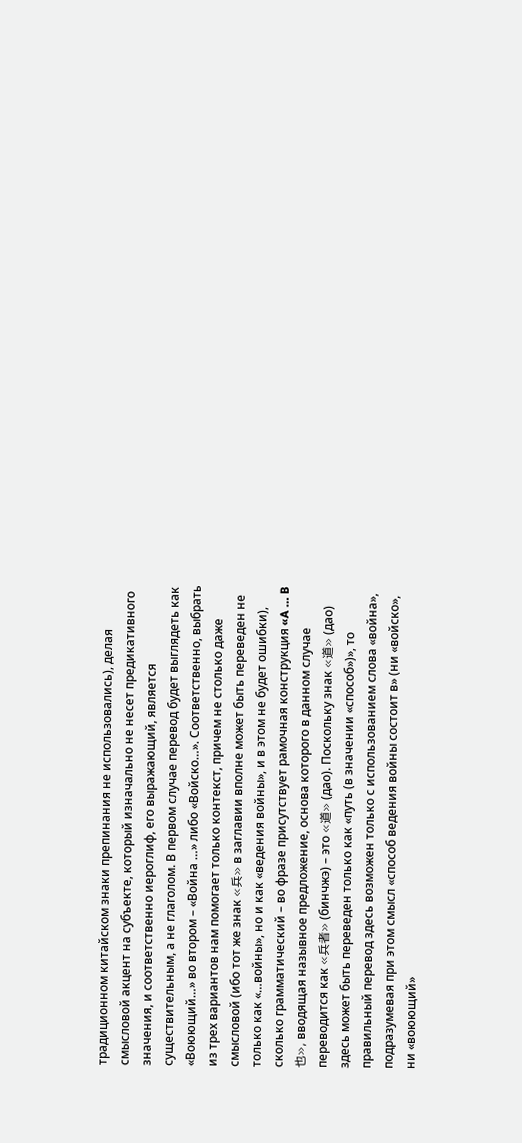традиционном китайском знаки препинания не использовались), делая смысловой акцент на субъекте, который изначально не несет предикативного значения, и соответственно иероглиф, его выражающий, является существительным, а не глаголом. В первом случае перевод будет выглядеть как «Воюющий…» во втором – «Война …» либо «Войско…». Соответственно, выбрать из трех вариантов нам помогает только контекст, причем не столько даже смысловой (ибо тот же знак «兵» в заглавии вполне может быть переведен не только как «…войны», но и как «ведения войны», и в этом не будет ошибки), сколько грамматический – во фразе присутствует рамочная конструкция «A … B也», вводящая назывное предложение, основа которого в данном случае переводится как «兵者» (бинчжэ) – это «道» (дао). Поскольку знак «道» (дао) здесь может быть переведен только как «путь (в значении «способ»)», то правильный перевод здесь возможен только с использованием слова «война», подразумевая при этом смысл «способ ведения войны состоит в» (ни «войско», ни «воюющий»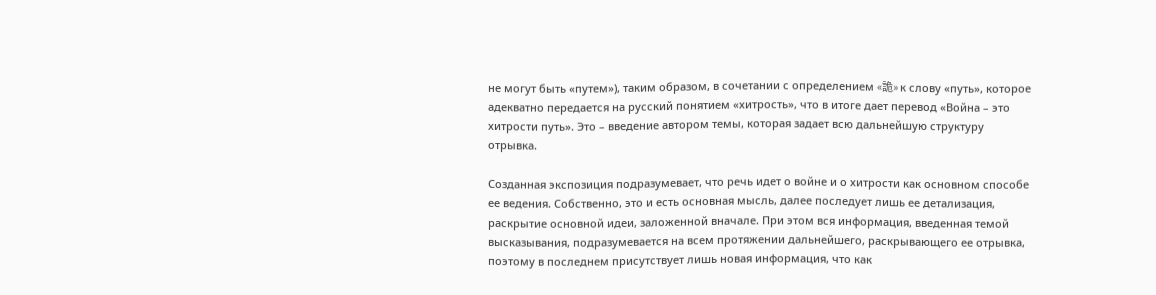не могут быть «путем»), таким образом, в сочетании с определением «詭» к слову «путь», которое адекватно передается на русский понятием «хитрость», что в итоге дает перевод «Война – это хитрости путь». Это – введение автором темы, которая задает всю дальнейшую структуру отрывка.

Созданная экспозиция подразумевает, что речь идет о войне и о хитрости как основном способе ее ведения. Собственно, это и есть основная мысль, далее последует лишь ее детализация, раскрытие основной идеи, заложенной вначале. При этом вся информация, введенная темой высказывания, подразумевается на всем протяжении дальнейшего, раскрывающего ее отрывка, поэтому в последнем присутствует лишь новая информация, что как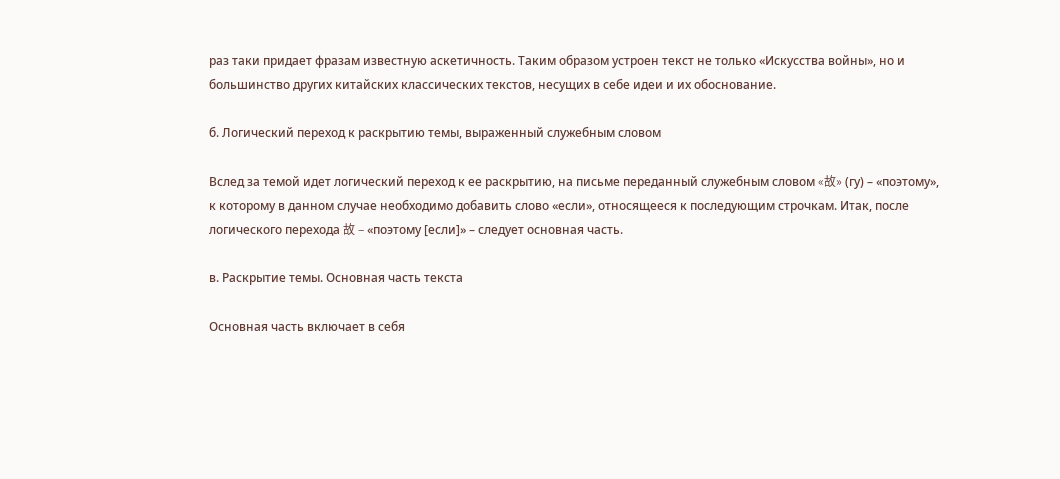раз таки придает фразам известную аскетичность. Таким образом устроен текст не только «Искусства войны», но и большинство других китайских классических текстов, несущих в себе идеи и их обоснование.

б. Логический переход к раскрытию темы, выраженный служебным словом

Вслед за темой идет логический переход к ее раскрытию, на письме переданный служебным словом «故» (гу) – «поэтому», к которому в данном случае необходимо добавить слово «если», относящееся к последующим строчкам. Итак, после логического перехода 故 – «поэтому [если]» – следует основная часть.

в. Раскрытие темы. Основная часть текста

Основная часть включает в себя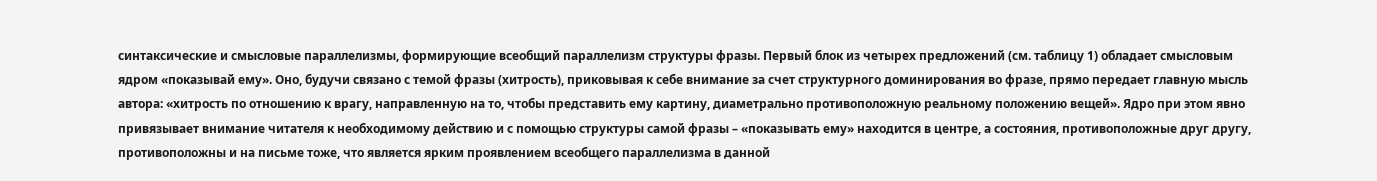синтаксические и смысловые параллелизмы, формирующие всеобщий параллелизм структуры фразы. Первый блок из четырех предложений (см. таблицу 1) обладает смысловым ядром «показывай ему». Оно, будучи связано с темой фразы (хитрость), приковывая к себе внимание за счет структурного доминирования во фразе, прямо передает главную мысль автора: «хитрость по отношению к врагу, направленную на то, чтобы представить ему картину, диаметрально противоположную реальному положению вещей». Ядро при этом явно привязывает внимание читателя к необходимому действию и с помощью структуры самой фразы – «показывать ему» находится в центре, а состояния, противоположные друг другу, противоположны и на письме тоже, что является ярким проявлением всеобщего параллелизма в данной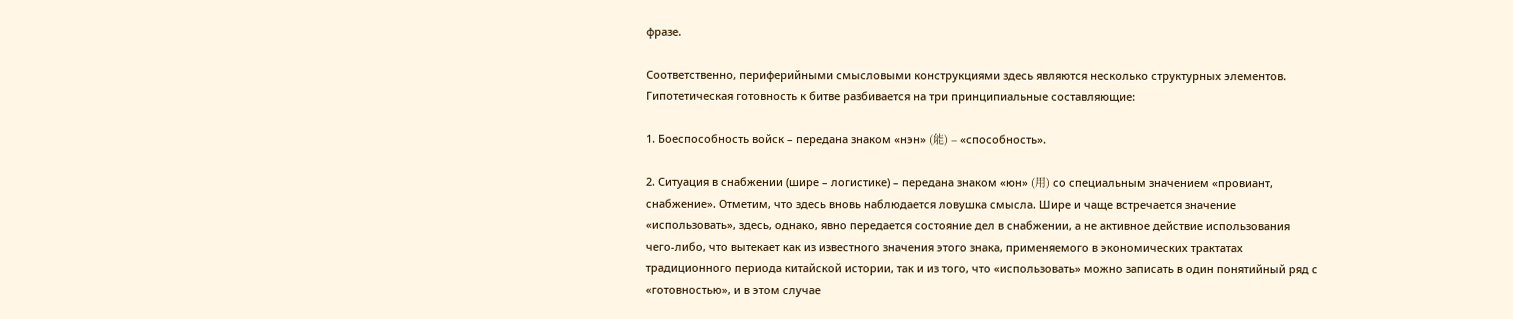фразе.

Соответственно, периферийными смысловыми конструкциями здесь являются несколько структурных элементов. Гипотетическая готовность к битве разбивается на три принципиальные составляющие:

1. Боеспособность войск – передана знаком «нэн» (能) – «способность».

2. Ситуация в снабжении (шире – логистике) – передана знаком «юн» (用) со специальным значением «провиант, снабжение». Отметим, что здесь вновь наблюдается ловушка смысла. Шире и чаще встречается значение «использовать», здесь, однако, явно передается состояние дел в снабжении, а не активное действие использования чего-либо, что вытекает как из известного значения этого знака, применяемого в экономических трактатах традиционного периода китайской истории, так и из того, что «использовать» можно записать в один понятийный ряд с «готовностью», и в этом случае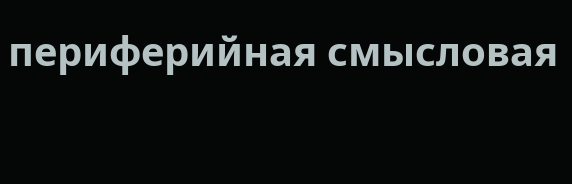периферийная смысловая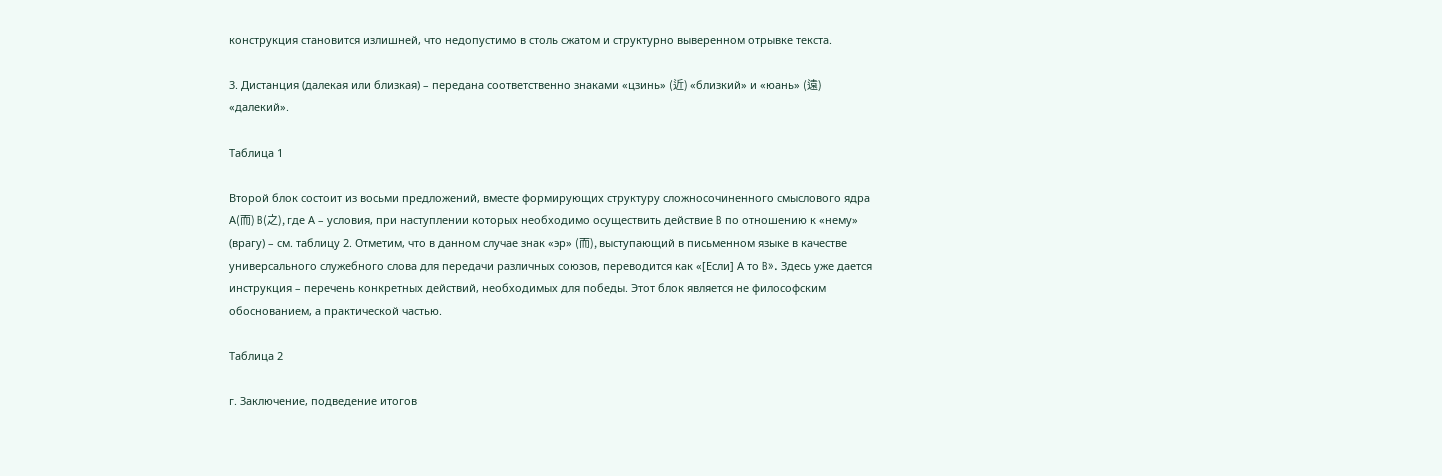конструкция становится излишней, что недопустимо в столь сжатом и структурно выверенном отрывке текста.

3. Дистанция (далекая или близкая) – передана соответственно знаками «цзинь» (近) «близкий» и «юань» (遠) «далекий».

Таблица 1

Второй блок состоит из восьми предложений, вместе формирующих структуру сложносочиненного смыслового ядра А(而) B(之), где А – условия, при наступлении которых необходимо осуществить действие B по отношению к «нему» (врагу) – см. таблицу 2. Отметим, что в данном случае знак «эр» (而), выступающий в письменном языке в качестве универсального служебного слова для передачи различных союзов, переводится как «[Если] А то B». Здесь уже дается инструкция – перечень конкретных действий, необходимых для победы. Этот блок является не философским обоснованием, а практической частью.

Таблица 2

г. Заключение, подведение итогов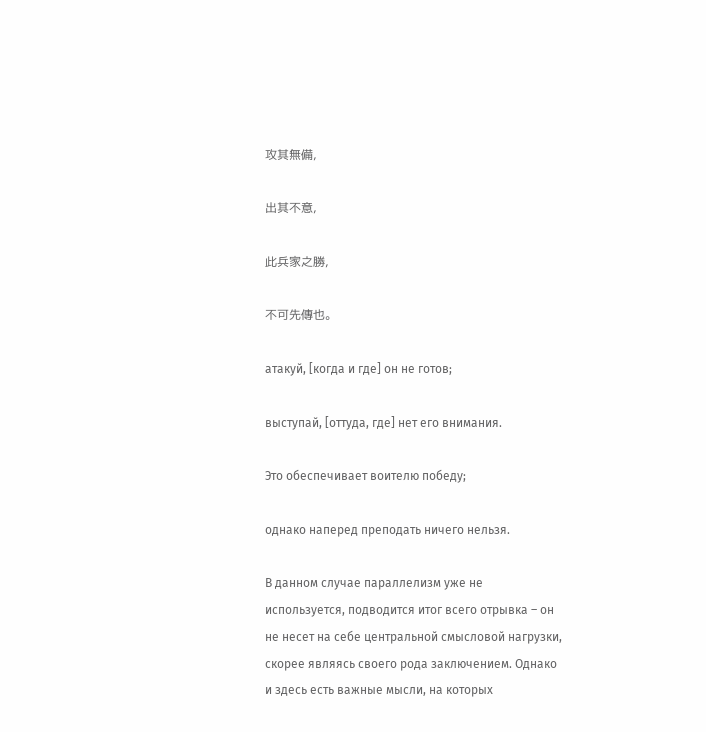攻其無備,

出其不意,

此兵家之勝,

不可先傳也。

атакуй, [когда и где] он не готов;

выступай, [оттуда, где] нет его внимания.

Это обеспечивает воителю победу;

однако наперед преподать ничего нельзя.

В данном случае параллелизм уже не используется, подводится итог всего отрывка – он не несет на себе центральной смысловой нагрузки, скорее являясь своего рода заключением. Однако и здесь есть важные мысли, на которых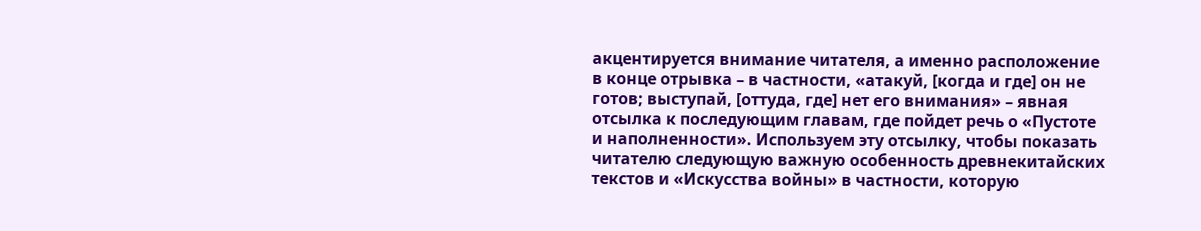акцентируется внимание читателя, а именно расположение в конце отрывка – в частности, «атакуй, [когда и где] он не готов; выступай, [оттуда, где] нет его внимания» – явная отсылка к последующим главам, где пойдет речь о «Пустоте и наполненности». Используем эту отсылку, чтобы показать читателю следующую важную особенность древнекитайских текстов и «Искусства войны» в частности, которую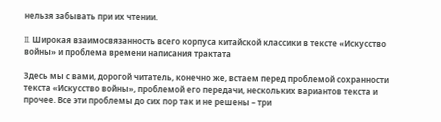нельзя забывать при их чтении.

II. Широкая взаимосвязанность всего корпуса китайской классики в тексте «Искусство войны» и проблема времени написания трактата

Здесь мы с вами, дорогой читатель, конечно же, встаем перед проблемой сохранности текста «Искусство войны», проблемой его передачи, нескольких вариантов текста и прочее. Все эти проблемы до сих пор так и не решены – три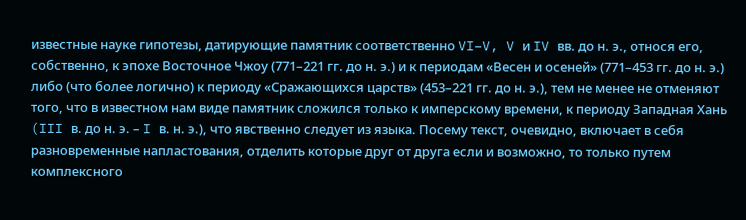известные науке гипотезы, датирующие памятник соответственно VI–V, V и IV вв. до н. э., относя его, собственно, к эпохе Восточное Чжоу (771–221 гг. до н. э.) и к периодам «Весен и осеней» (771–453 гг. до н. э.) либо (что более логично) к периоду «Сражающихся царств» (453–221 гг. до н. э.), тем не менее не отменяют того, что в известном нам виде памятник сложился только к имперскому времени, к периоду Западная Хань (III в. до н. э. – I в. н. э.), что явственно следует из языка. Посему текст, очевидно, включает в себя разновременные напластования, отделить которые друг от друга если и возможно, то только путем комплексного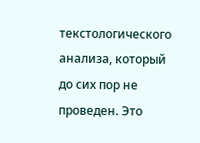текстологического анализа, который до сих пор не проведен. Это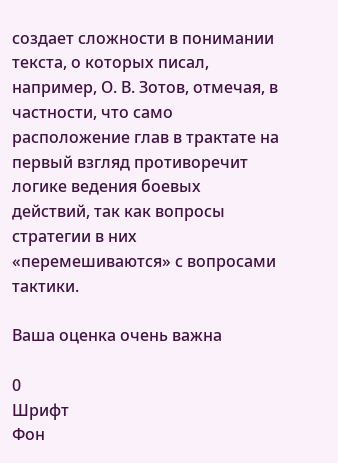создает сложности в понимании текста, о которых писал, например, О. В. Зотов, отмечая, в частности, что само расположение глав в трактате на первый взгляд противоречит логике ведения боевых действий, так как вопросы стратегии в них «перемешиваются» с вопросами тактики.

Ваша оценка очень важна

0
Шрифт
Фон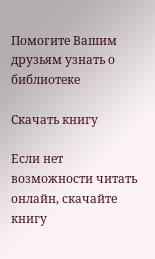Помогите Вашим друзьям узнать о библиотеке

Скачать книгу

Если нет возможности читать онлайн, скачайте книгу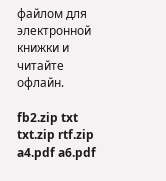файлом для электронной книжки и читайте офлайн.

fb2.zip txt txt.zip rtf.zip a4.pdf a6.pdf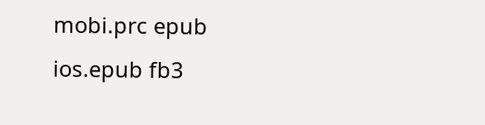mobi.prc epub ios.epub fb3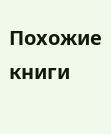Похожие книги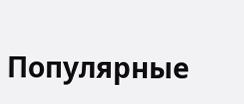Популярные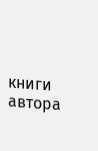книги автора